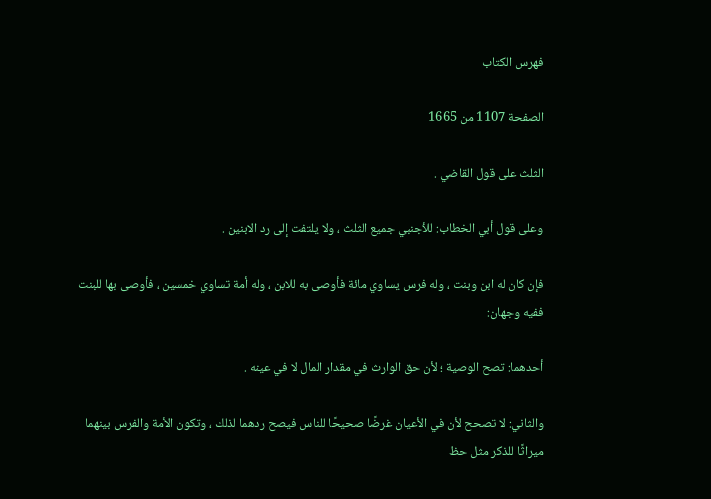فهرس الكتاب

الصفحة 1107 من 1665

الثلث على قول القاضي .

وعلى قول أبي الخطاب: للأجنبي جميع الثلث ، ولا يلتفت إلى رد الابنين .

فإن كان له ابن وبنت ، وله فرس يساوي مائة فأوصى به للابن ، وله أمة تساوي خمسين ، فأوصى بها للبنت ففيه وجهان:

أحدهما: تصح الوصية ؛ لأن حق الوارث في مقدار المال لا في عينه .

والثاني: لا تصحح لأن في الأعيان غرضًا صحيحًا للناس فيصح ردهما لذلك ، وتكون الأمة والفرس بينهما ميراثًا للذكر مثل حظ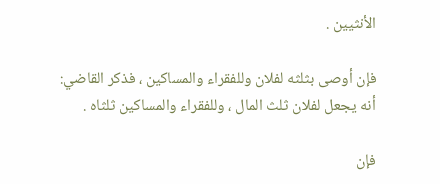الأنثيين .

فإن أوصى بثلثه لفلان وللفقراء والمساكين ، فذكر القاضي: أنه يجعل لفلان ثلث المال ، وللفقراء والمساكين ثلثاه .

فإن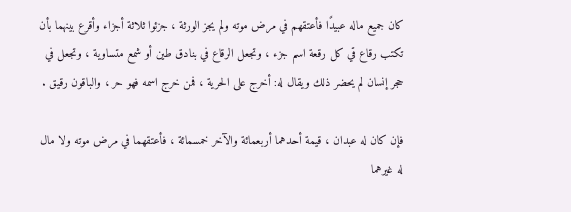كان جميع ماله عبيدًا فأعتقهم في مرض موته ولم يجز الورثة ، جزئوا ثلاثة أجزاء وأقرع بينهما بأن تكتب رقاع قي كل رقعة اسم جزء ، وتجعل الرقاع في بنادق طين أو شمع متساوية ، وتجعل في حجر إنسان لم يحضر ذلك ويقال له: أخرج على الحرية ، فمن خرج اسمه فهو حر ، والباقون رقيق .

فإن كان له عبدان ، قيمة أحدهما أربعمائة والآخر خمسمائة ، فأعتقهما في مرض موته ولا مال له غيرهما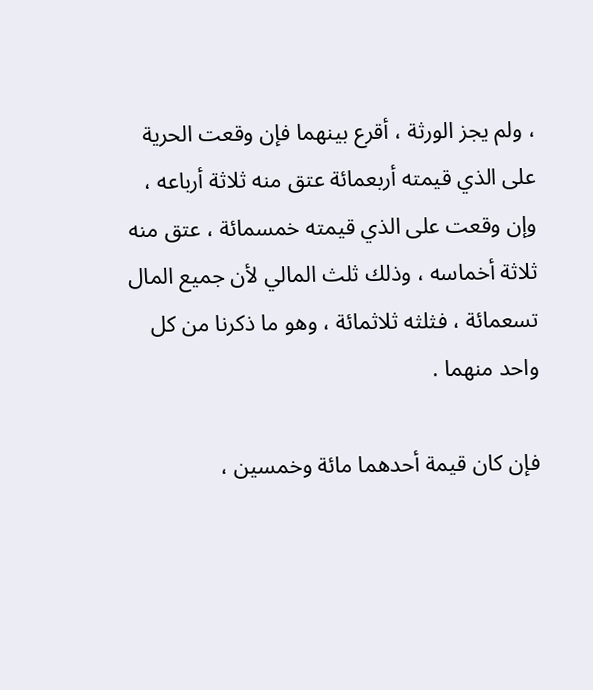، ولم يجز الورثة ، أقرع بينهما فإن وقعت الحرية على الذي قيمته أربعمائة عتق منه ثلاثة أرباعه ، وإن وقعت على الذي قيمته خمسمائة ، عتق منه ثلاثة أخماسه ، وذلك ثلث المالي لأن جميع المال تسعمائة ، فثلثه ثلاثمائة ، وهو ما ذكرنا من كل واحد منهما .

فإن كان قيمة أحدهما مائة وخمسين ،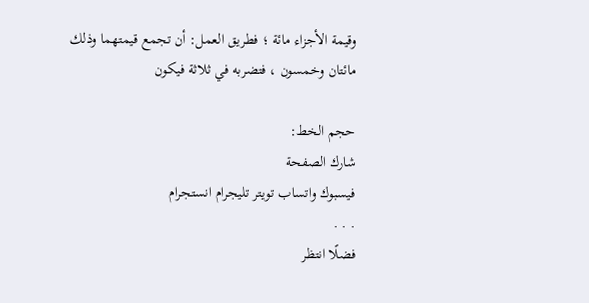وقيمة الأجزاء مائة ؛ فطريق العمل: أن تجمع قيمتهما وذلك مائتان وخمسون ، فتضربه في ثلاثة فيكون

حجم الخط:
شارك الصفحة
فيسبوك واتساب تويتر تليجرام انستجرام
. . .
فضلًا انتظر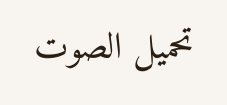تحميل الصوت